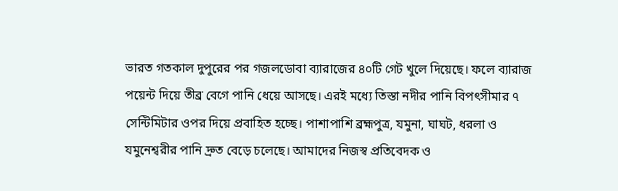ভারত গতকাল দুপুরের পর গজলডোবা ব্যারাজের ৪০টি গেট খুলে দিয়েছে। ফলে ব্যারাজ পয়েন্ট দিয়ে তীব্র বেগে পানি ধেয়ে আসছে। এরই মধ্যে তিস্তা নদীর পানি বিপৎসীমার ৭ সেন্টিমিটার ওপর দিয়ে প্রবাহিত হচ্ছে। পাশাপাশি ব্রহ্মপুত্র, যমুনা, ঘাঘট, ধরলা ও যমুনেশ্বরীর পানি দ্রুত বেড়ে চলেছে। আমাদের নিজস্ব প্রতিবেদক ও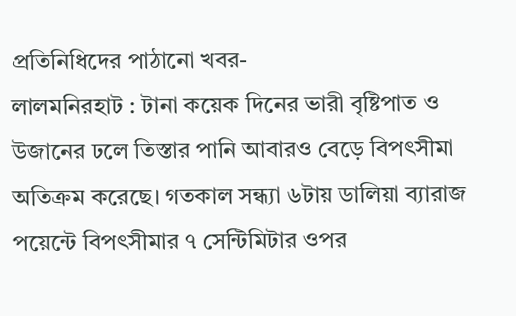প্রতিনিধিদের পাঠানো খবর-
লালমনিরহাট : টানা কয়েক দিনের ভারী বৃষ্টিপাত ও উজানের ঢলে তিস্তার পানি আবারও বেড়ে বিপৎসীমা অতিক্রম করেছে। গতকাল সন্ধ্যা ৬টায় ডালিয়া ব্যারাজ পয়েন্টে বিপৎসীমার ৭ সেন্টিমিটার ওপর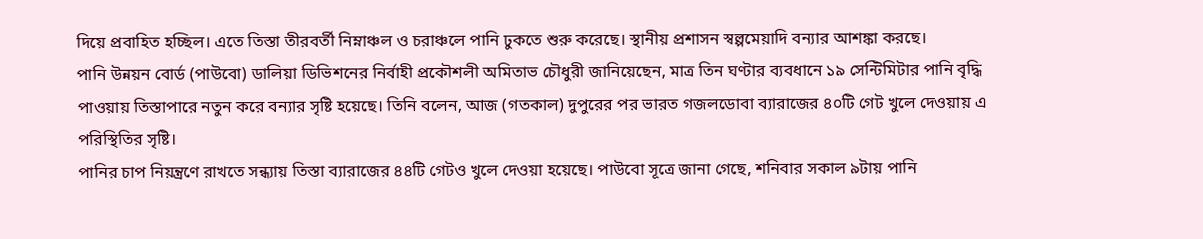দিয়ে প্রবাহিত হচ্ছিল। এতে তিস্তা তীরবর্তী নিম্নাঞ্চল ও চরাঞ্চলে পানি ঢুকতে শুরু করেছে। স্থানীয় প্রশাসন স্বল্পমেয়াদি বন্যার আশঙ্কা করছে।
পানি উন্নয়ন বোর্ড (পাউবো) ডালিয়া ডিভিশনের নির্বাহী প্রকৌশলী অমিতাভ চৌধুরী জানিয়েছেন, মাত্র তিন ঘণ্টার ব্যবধানে ১৯ সেন্টিমিটার পানি বৃদ্ধি পাওয়ায় তিস্তাপারে নতুন করে বন্যার সৃষ্টি হয়েছে। তিনি বলেন, আজ (গতকাল) দুপুরের পর ভারত গজলডোবা ব্যারাজের ৪০টি গেট খুলে দেওয়ায় এ পরিস্থিতির সৃষ্টি।
পানির চাপ নিয়ন্ত্রণে রাখতে সন্ধ্যায় তিস্তা ব্যারাজের ৪৪টি গেটও খুলে দেওয়া হয়েছে। পাউবো সূত্রে জানা গেছে, শনিবার সকাল ৯টায় পানি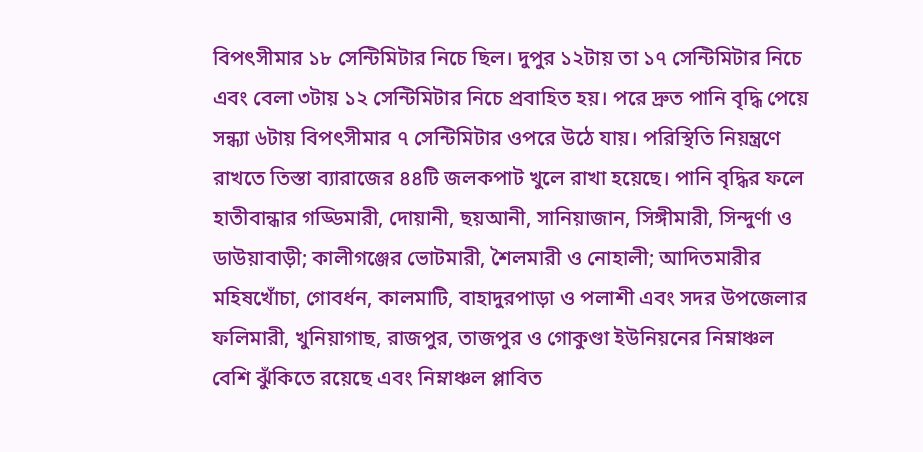বিপৎসীমার ১৮ সেন্টিমিটার নিচে ছিল। দুপুর ১২টায় তা ১৭ সেন্টিমিটার নিচে এবং বেলা ৩টায় ১২ সেন্টিমিটার নিচে প্রবাহিত হয়। পরে দ্রুত পানি বৃদ্ধি পেয়ে সন্ধ্যা ৬টায় বিপৎসীমার ৭ সেন্টিমিটার ওপরে উঠে যায়। পরিস্থিতি নিয়ন্ত্রণে রাখতে তিস্তা ব্যারাজের ৪৪টি জলকপাট খুলে রাখা হয়েছে। পানি বৃদ্ধির ফলে হাতীবান্ধার গড্ডিমারী, দোয়ানী, ছয়আনী, সানিয়াজান, সিঙ্গীমারী, সিন্দুর্ণা ও ডাউয়াবাড়ী; কালীগঞ্জের ভোটমারী, শৈলমারী ও নোহালী; আদিতমারীর মহিষখোঁচা, গোবর্ধন, কালমাটি, বাহাদুরপাড়া ও পলাশী এবং সদর উপজেলার ফলিমারী, খুনিয়াগাছ, রাজপুর, তাজপুর ও গোকুণ্ডা ইউনিয়নের নিম্নাঞ্চল বেশি ঝুঁকিতে রয়েছে এবং নিম্নাঞ্চল প্লাবিত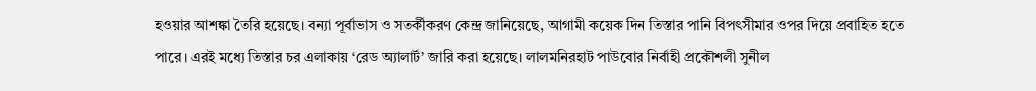হওয়ার আশঙ্কা তৈরি হয়েছে। বন্যা পূর্বাভাস ও সতর্কীকরণ কেন্দ্র জানিয়েছে, আগামী কয়েক দিন তিস্তার পানি বিপৎসীমার ওপর দিয়ে প্রবাহিত হতে পারে। এরই মধ্যে তিস্তার চর এলাকায় ‘রেড অ্যালার্ট’ জারি করা হয়েছে। লালমনিরহাট পাউবোর নির্বাহী প্রকৌশলী সুনীল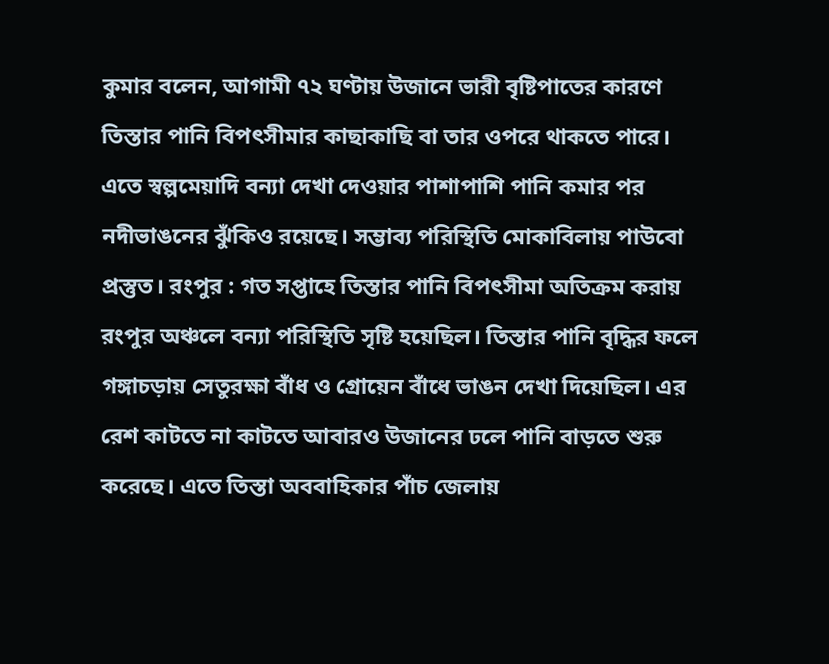কুমার বলেন, আগামী ৭২ ঘণ্টায় উজানে ভারী বৃষ্টিপাতের কারণে তিস্তার পানি বিপৎসীমার কাছাকাছি বা তার ওপরে থাকতে পারে। এতে স্বল্পমেয়াদি বন্যা দেখা দেওয়ার পাশাপাশি পানি কমার পর নদীভাঙনের ঝুঁকিও রয়েছে। সম্ভাব্য পরিস্থিতি মোকাবিলায় পাউবো প্রস্তুত। রংপুর : গত সপ্তাহে তিস্তার পানি বিপৎসীমা অতিক্রম করায় রংপুর অঞ্চলে বন্যা পরিস্থিতি সৃষ্টি হয়েছিল। তিস্তার পানি বৃদ্ধির ফলে গঙ্গাচড়ায় সেতুরক্ষা বাঁধ ও গ্রোয়েন বাঁধে ভাঙন দেখা দিয়েছিল। এর রেশ কাটতে না কাটতে আবারও উজানের ঢলে পানি বাড়তে শুরু করেছে। এতে তিস্তা অববাহিকার পাঁচ জেলায়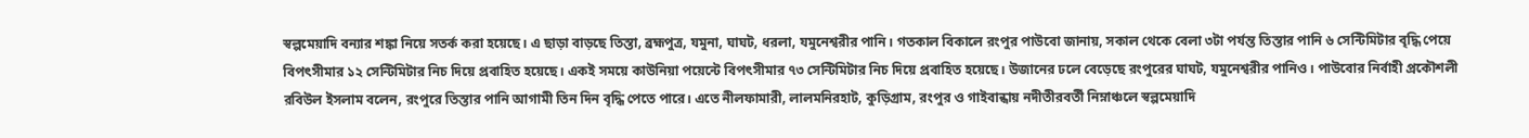স্বল্পমেয়াদি বন্যার শঙ্কা নিয়ে সতর্ক করা হয়েছে। এ ছাড়া বাড়ছে তিস্তা, ব্রহ্মপুত্র, যমুনা, ঘাঘট, ধরলা, যমুনেশ্বরীর পানি। গতকাল বিকালে রংপুর পাউবো জানায়, সকাল থেকে বেলা ৩টা পর্যন্ত তিস্তার পানি ৬ সেন্টিমিটার বৃদ্ধি পেয়ে বিপৎসীমার ১২ সেন্টিমিটার নিচ দিয়ে প্রবাহিত হয়েছে। একই সময়ে কাউনিয়া পয়েন্টে বিপৎসীমার ৭৩ সেন্টিমিটার নিচ দিয়ে প্রবাহিত হয়েছে। উজানের ঢলে বেড়েছে রংপুরের ঘাঘট, যমুনেশ্বরীর পানিও। পাউবোর নির্বাহী প্রকৌশলী রবিউল ইসলাম বলেন, রংপুরে তিস্তার পানি আগামী তিন দিন বৃদ্ধি পেতে পারে। এতে নীলফামারী, লালমনিরহাট, কুড়িগ্রাম, রংপুর ও গাইবান্ধায় নদীতীরবর্তী নিম্নাঞ্চলে স্বল্পমেয়াদি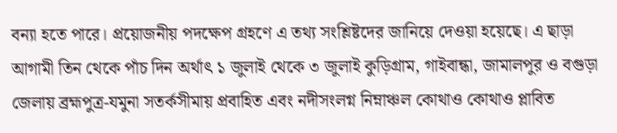বন্যা হতে পারে। প্রয়োজনীয় পদক্ষেপ গ্রহণে এ তথ্য সংশ্লিষ্টদের জানিয়ে দেওয়া হয়েছে। এ ছাড়া আগামী তিন থেকে পাঁচ দিন অর্থাৎ ১ জুলাই থেকে ৩ জুলাই কুড়িগ্রাম, গাইবান্ধা, জামালপুর ও বগুড়া জেলায় ব্রহ্মপুত্র-যমুনা সতর্কসীমায় প্রবাহিত এবং নদীসংলগ্ন নিম্নাঞ্চল কোথাও কোথাও প্লাবিত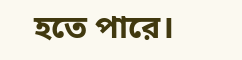হতে পারে।